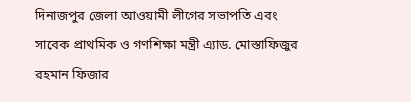দিনাজপুর জেলা আওয়ামী লীগের সভাপতি এবং সাবেক প্রাথমিক ও গণশিক্ষা মন্ত্রী এ্যাড. মোস্তাফিজুর রহমান ফিজার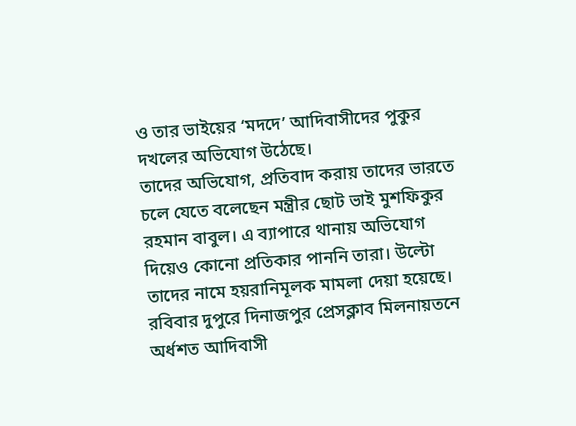ও তার ভাইয়ের ‘মদদে’ আদিবাসীদের পুকুর দখলের অভিযোগ উঠেছে।
তাদের অভিযোগ, প্রতিবাদ করায় তাদের ভারতে চলে যেতে বলেছেন মন্ত্রীর ছোট ভাই মুশফিকুর রহমান বাবুল। এ ব্যাপারে থানায় অভিযোগ দিয়েও কোনো প্রতিকার পাননি তারা। উল্টো তাদের নামে হয়রানিমূলক মামলা দেয়া হয়েছে।
রবিবার দুপুরে দিনাজপুর প্রেসক্লাব মিলনায়তনে অর্ধশত আদিবাসী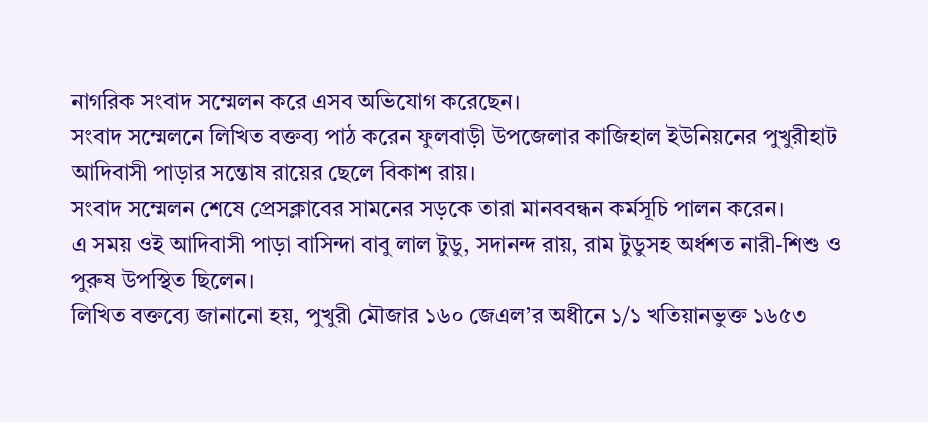নাগরিক সংবাদ সম্মেলন করে এসব অভিযোগ করেছেন।
সংবাদ সম্মেলনে লিখিত বক্তব্য পাঠ করেন ফুলবাড়ী উপজেলার কাজিহাল ইউনিয়নের পুখুরীহাট আদিবাসী পাড়ার সন্তোষ রায়ের ছেলে বিকাশ রায়।
সংবাদ সম্মেলন শেষে প্রেসক্লাবের সামনের সড়কে তারা মানববন্ধন কর্মসূচি পালন করেন।
এ সময় ওই আদিবাসী পাড়া বাসিন্দা বাবু লাল টুডু, সদানন্দ রায়, রাম টুডুসহ অর্ধশত নারী-শিশু ও পুরুষ উপস্থিত ছিলেন।
লিখিত বক্তব্যে জানানো হয়, পুখুরী মৌজার ১৬০ জেএল’র অধীনে ১/১ খতিয়ানভুক্ত ১৬৫৩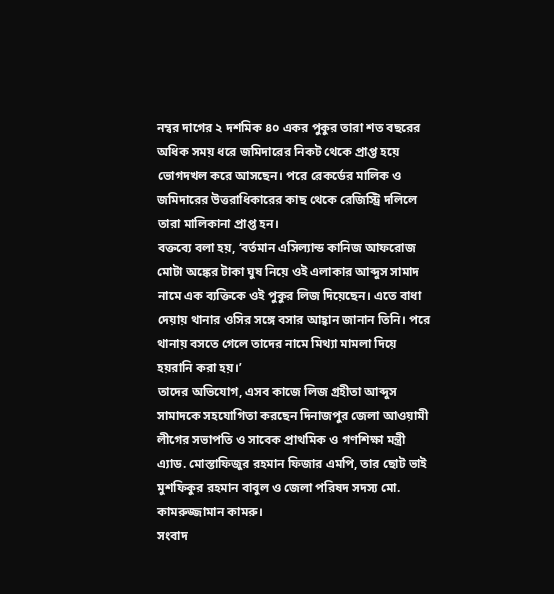নম্বর দাগের ২ দশমিক ৪০ একর পুকুর তারা শত বছরের অধিক সময় ধরে জমিদারের নিকট থেকে প্রাপ্ত হয়ে ভোগদখল করে আসছেন। পরে রেকর্ডের মালিক ও জমিদারের উত্তরাধিকারের কাছ থেকে রেজিস্ট্রি দলিলে তারা মালিকানা প্রাপ্ত হন।
বক্তব্যে বলা হয়, ‘বর্তমান এসিল্যান্ড কানিজ আফরোজ মোটা অঙ্কের টাকা ঘুষ নিয়ে ওই এলাকার আব্দুস সামাদ নামে এক ব্যক্তিকে ওই পুকুর লিজ দিয়েছেন। এতে বাধা দেয়ায় থানার ওসির সঙ্গে বসার আহ্বান জানান তিনি। পরে থানায় বসতে গেলে তাদের নামে মিথ্যা মামলা দিয়ে হয়রানি করা হয়।’
তাদের অভিযোগ, এসব কাজে লিজ গ্রহীতা আব্দুস সামাদকে সহযোগিতা করছেন দিনাজপুর জেলা আওয়ামী লীগের সভাপতি ও সাবেক প্রাথমিক ও গণশিক্ষা মন্ত্রী এ্যাড. মোস্তাফিজুর রহমান ফিজার এমপি, তার ছোট ভাই মুশফিকুর রহমান বাবুল ও জেলা পরিষদ সদস্য মো. কামরুজ্জামান কামরু।
সংবাদ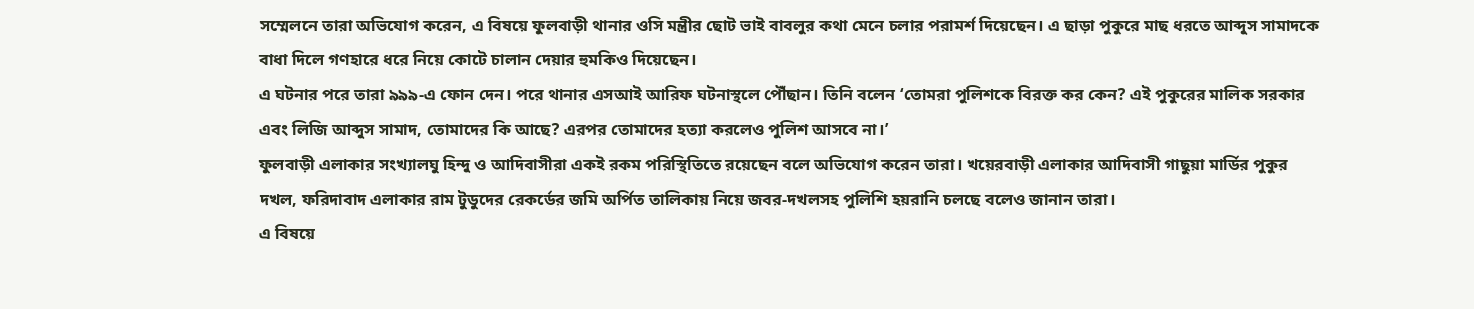সম্মেলনে তারা অভিযোগ করেন, এ বিষয়ে ফুলবাড়ী থানার ওসি মন্ত্রীর ছোট ভাই বাবলুর কথা মেনে চলার পরামর্শ দিয়েছেন। এ ছাড়া পুকুরে মাছ ধরতে আব্দুস সামাদকে বাধা দিলে গণহারে ধরে নিয়ে কোটে চালান দেয়ার হুমকিও দিয়েছেন।
এ ঘটনার পরে তারা ৯৯৯-এ ফোন দেন। পরে থানার এসআই আরিফ ঘটনাস্থলে পৌঁছান। তিনি বলেন ‘তোমরা পুলিশকে বিরক্ত কর কেন? এই পুকুরের মালিক সরকার এবং লিজি আব্দুস সামাদ, তোমাদের কি আছে? এরপর তোমাদের হত্যা করলেও পুলিশ আসবে না।’
ফুলবাড়ী এলাকার সংখ্যালঘু হিন্দু ও আদিবাসীরা একই রকম পরিস্থিতিতে রয়েছেন বলে অভিযোগ করেন তারা। খয়েরবাড়ী এলাকার আদিবাসী গাছুয়া মার্ডির পুকুর দখল, ফরিদাবাদ এলাকার রাম টুডুদের রেকর্ডের জমি অর্পিত তালিকায় নিয়ে জবর-দখলসহ পুলিশি হয়রানি চলছে বলেও জানান তারা।
এ বিষয়ে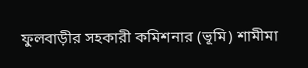ফুলবাড়ীর সহকারী কমিশনার (ভূমি) শামীমা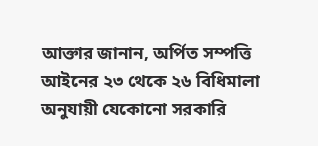আক্তার জানান, অর্পিত সম্পত্তি আইনের ২৩ থেকে ২৬ বিধিমালা অনুযায়ী যেকোনো সরকারি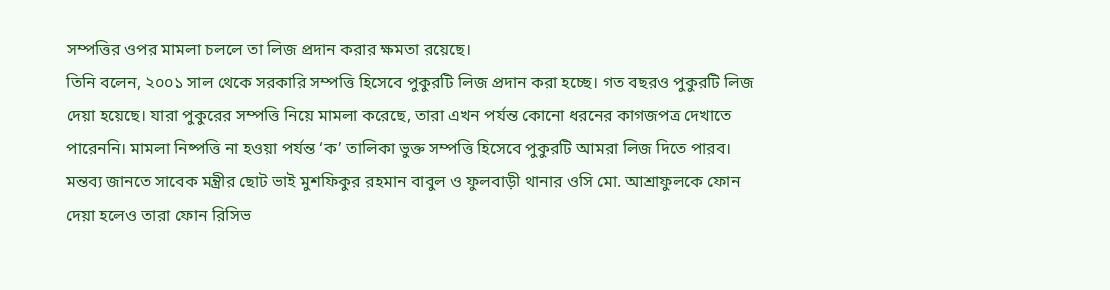সম্পত্তির ওপর মামলা চললে তা লিজ প্রদান করার ক্ষমতা রয়েছে।
তিনি বলেন, ২০০১ সাল থেকে সরকারি সম্পত্তি হিসেবে পুকুরটি লিজ প্রদান করা হচ্ছে। গত বছরও পুকুরটি লিজ দেয়া হয়েছে। যারা পুকুরের সম্পত্তি নিয়ে মামলা করেছে, তারা এখন পর্যন্ত কোনো ধরনের কাগজপত্র দেখাতে পারেননি। মামলা নিষ্পত্তি না হওয়া পর্যন্ত ‘ক’ তালিকা ভুক্ত সম্পত্তি হিসেবে পুকুরটি আমরা লিজ দিতে পারব।
মন্তব্য জানতে সাবেক মন্ত্রীর ছোট ভাই মুশফিকুর রহমান বাবুল ও ফুলবাড়ী থানার ওসি মো. আশ্রাফুলকে ফোন দেয়া হলেও তারা ফোন রিসিভ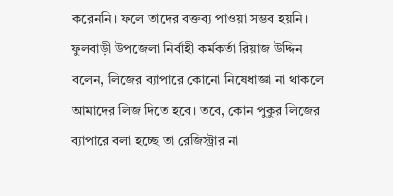করেননি। ফলে তাদের বক্তব্য পাওয়া সম্ভব হয়নি।
ফুলবাড়ী উপজেলা নির্বাহী কর্মকর্তা রিয়াজ উদ্দিন বলেন, লিজের ব্যাপারে কোনো নিষেধাজ্ঞা না থাকলে আমাদের লিজ দিতে হবে। তবে, কোন পুকুর লিজের ব্যাপারে বলা হচ্ছে তা রেজিস্ট্রার না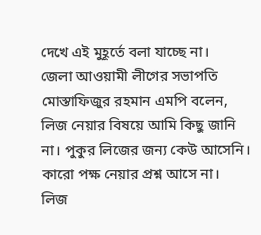দেখে এই মুহূর্তে বলা যাচ্ছে না।
জেলা আওয়ামী লীগের সভাপতি মোস্তাফিজুর রহমান এমপি বলেন, লিজ নেয়ার বিষয়ে আমি কিছু জানি না। পুকুর লিজের জন্য কেউ আসেনি। কারো পক্ষ নেয়ার প্রশ্ন আসে না।
লিজ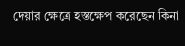দেয়ার ক্ষেত্রে হস্তক্ষেপ করেছেন কিনা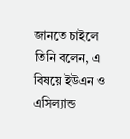জানতে চাইলে তিনি বলেন, এ বিষয়ে ইউএন ও এসিল্যান্ড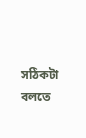সঠিকটা বলতে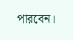পারবেন।